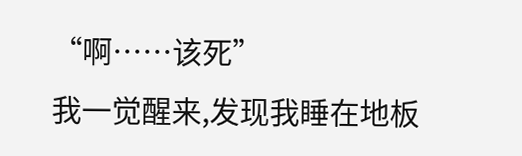“啊……该死”
我一觉醒来,发现我睡在地板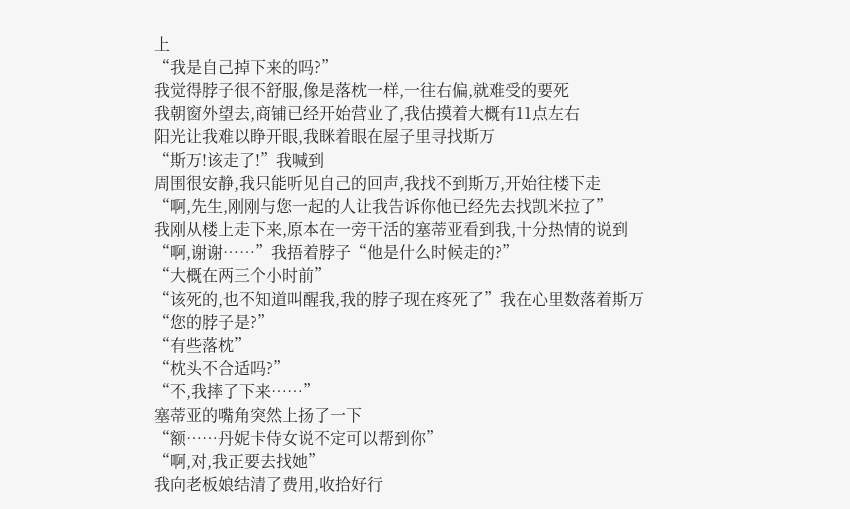上
“我是自己掉下来的吗?”
我觉得脖子很不舒服,像是落枕一样,一往右偏,就难受的要死
我朝窗外望去,商铺已经开始营业了,我估摸着大概有11点左右
阳光让我难以睁开眼,我眯着眼在屋子里寻找斯万
“斯万!该走了!”我喊到
周围很安静,我只能听见自己的回声,我找不到斯万,开始往楼下走
“啊,先生,刚刚与您一起的人让我告诉你他已经先去找凯米拉了”
我刚从楼上走下来,原本在一旁干活的塞蒂亚看到我,十分热情的说到
“啊,谢谢……”我捂着脖子“他是什么时候走的?”
“大概在两三个小时前”
“该死的,也不知道叫醒我,我的脖子现在疼死了”我在心里数落着斯万
“您的脖子是?”
“有些落枕”
“枕头不合适吗?”
“不,我摔了下来……”
塞蒂亚的嘴角突然上扬了一下
“额……丹妮卡侍女说不定可以帮到你”
“啊,对,我正要去找她”
我向老板娘结清了费用,收拾好行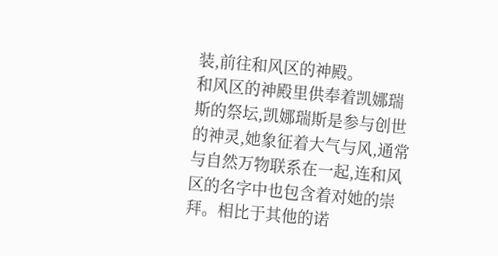装,前往和风区的神殿。
和风区的神殿里供奉着凯娜瑞斯的祭坛,凯娜瑞斯是参与创世的神灵,她象征着大气与风,通常与自然万物联系在一起,连和风区的名字中也包含着对她的崇拜。相比于其他的诺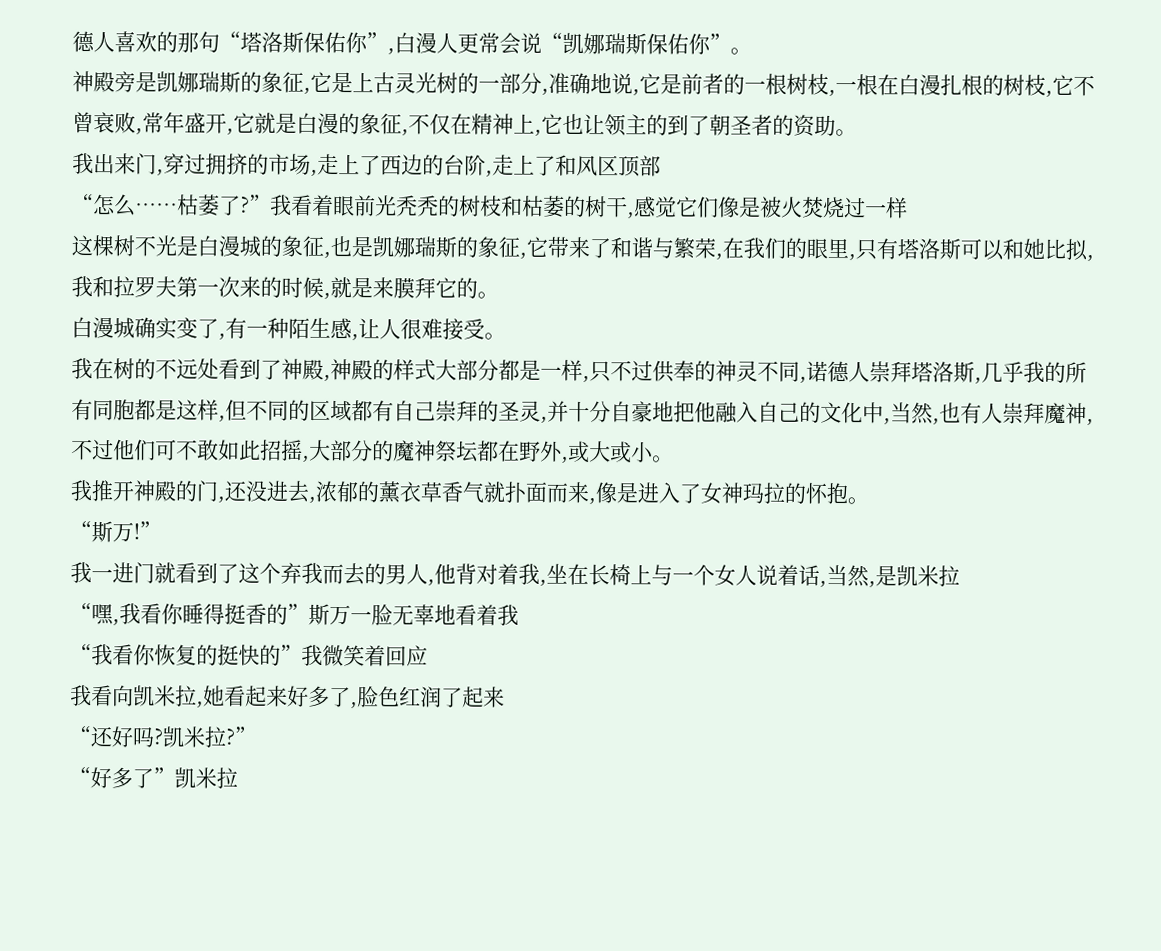德人喜欢的那句“塔洛斯保佑你”,白漫人更常会说“凯娜瑞斯保佑你”。
神殿旁是凯娜瑞斯的象征,它是上古灵光树的一部分,准确地说,它是前者的一根树枝,一根在白漫扎根的树枝,它不曾衰败,常年盛开,它就是白漫的象征,不仅在精神上,它也让领主的到了朝圣者的资助。
我出来门,穿过拥挤的市场,走上了西边的台阶,走上了和风区顶部
“怎么……枯萎了?”我看着眼前光秃秃的树枝和枯萎的树干,感觉它们像是被火焚烧过一样
这棵树不光是白漫城的象征,也是凯娜瑞斯的象征,它带来了和谐与繁荣,在我们的眼里,只有塔洛斯可以和她比拟,我和拉罗夫第一次来的时候,就是来膜拜它的。
白漫城确实变了,有一种陌生感,让人很难接受。
我在树的不远处看到了神殿,神殿的样式大部分都是一样,只不过供奉的神灵不同,诺德人崇拜塔洛斯,几乎我的所有同胞都是这样,但不同的区域都有自己崇拜的圣灵,并十分自豪地把他融入自己的文化中,当然,也有人崇拜魔神,不过他们可不敢如此招摇,大部分的魔神祭坛都在野外,或大或小。
我推开神殿的门,还没进去,浓郁的薰衣草香气就扑面而来,像是进入了女神玛拉的怀抱。
“斯万!”
我一进门就看到了这个弃我而去的男人,他背对着我,坐在长椅上与一个女人说着话,当然,是凯米拉
“嘿,我看你睡得挺香的”斯万一脸无辜地看着我
“我看你恢复的挺快的”我微笑着回应
我看向凯米拉,她看起来好多了,脸色红润了起来
“还好吗?凯米拉?”
“好多了”凯米拉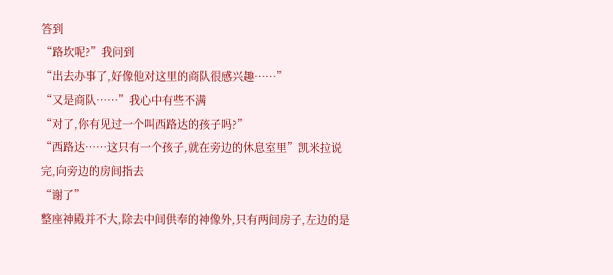答到
“路坎呢?”我问到
“出去办事了,好像他对这里的商队很感兴趣……”
“又是商队……”我心中有些不满
“对了,你有见过一个叫西路达的孩子吗?”
“西路达……这只有一个孩子,就在旁边的休息室里”凯米拉说完,向旁边的房间指去
“谢了”
整座神殿并不大,除去中间供奉的神像外,只有两间房子,左边的是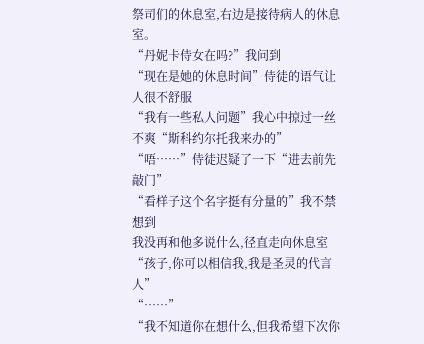祭司们的休息室,右边是接待病人的休息室。
“丹妮卡侍女在吗?”我问到
“现在是她的休息时间”侍徒的语气让人很不舒服
“我有一些私人问题”我心中掠过一丝不爽“斯科约尔托我来办的”
“唔……”侍徒迟疑了一下“进去前先敲门”
“看样子这个名字挺有分量的”我不禁想到
我没再和他多说什么,径直走向休息室
“孩子,你可以相信我,我是圣灵的代言人”
“……”
“我不知道你在想什么,但我希望下次你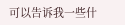可以告诉我一些什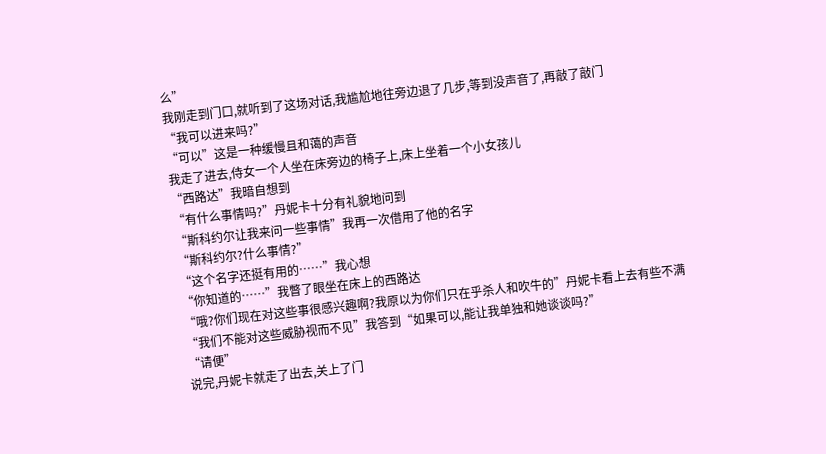么”
我刚走到门口,就听到了这场对话,我尴尬地往旁边退了几步,等到没声音了,再敲了敲门
“我可以进来吗?”
“可以”这是一种缓慢且和蔼的声音
我走了进去,侍女一个人坐在床旁边的椅子上,床上坐着一个小女孩儿
“西路达”我暗自想到
“有什么事情吗?”丹妮卡十分有礼貌地问到
“斯科约尔让我来问一些事情”我再一次借用了他的名字
“斯科约尔?什么事情?”
“这个名字还挺有用的……”我心想
“你知道的……”我瞥了眼坐在床上的西路达
“哦?你们现在对这些事很感兴趣啊?我原以为你们只在乎杀人和吹牛的”丹妮卡看上去有些不满
“我们不能对这些威胁视而不见”我答到“如果可以,能让我单独和她谈谈吗?”
“请便”
说完,丹妮卡就走了出去,关上了门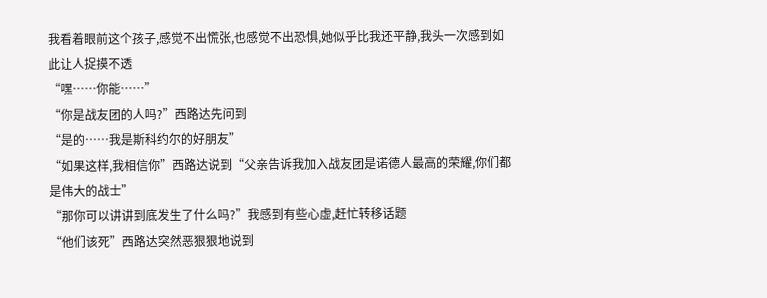我看着眼前这个孩子,感觉不出慌张,也感觉不出恐惧,她似乎比我还平静,我头一次感到如此让人捉摸不透
“嘿……你能……”
“你是战友团的人吗?”西路达先问到
“是的……我是斯科约尔的好朋友”
“如果这样,我相信你”西路达说到“父亲告诉我加入战友团是诺德人最高的荣耀,你们都是伟大的战士”
“那你可以讲讲到底发生了什么吗?”我感到有些心虚,赶忙转移话题
“他们该死”西路达突然恶狠狠地说到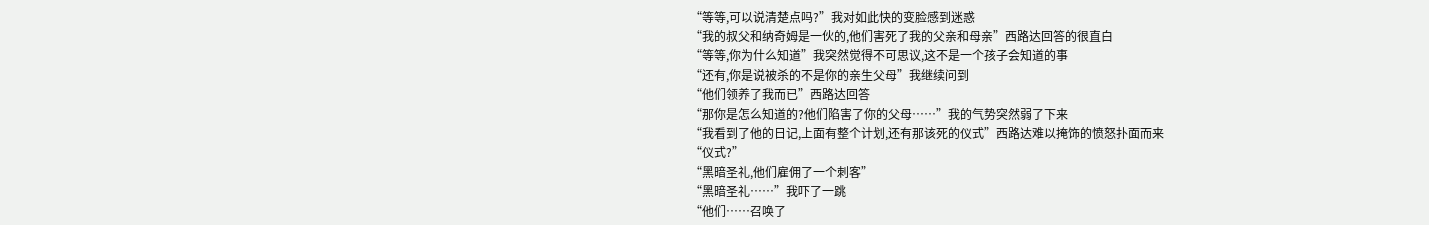“等等,可以说清楚点吗?”我对如此快的变脸感到迷惑
“我的叔父和纳奇姆是一伙的,他们害死了我的父亲和母亲”西路达回答的很直白
“等等,你为什么知道”我突然觉得不可思议,这不是一个孩子会知道的事
“还有,你是说被杀的不是你的亲生父母”我继续问到
“他们领养了我而已”西路达回答
“那你是怎么知道的?他们陷害了你的父母……”我的气势突然弱了下来
“我看到了他的日记,上面有整个计划,还有那该死的仪式”西路达难以掩饰的愤怒扑面而来
“仪式?”
“黑暗圣礼,他们雇佣了一个刺客”
“黑暗圣礼……”我吓了一跳
“他们……召唤了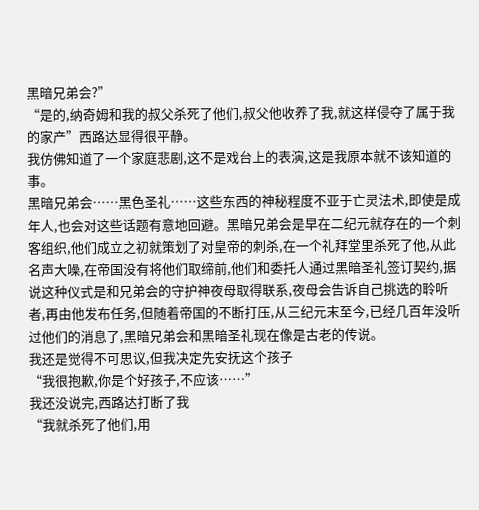黑暗兄弟会?”
“是的,纳奇姆和我的叔父杀死了他们,叔父他收养了我,就这样侵夺了属于我的家产”西路达显得很平静。
我仿佛知道了一个家庭悲剧,这不是戏台上的表演,这是我原本就不该知道的事。
黑暗兄弟会……黑色圣礼……这些东西的神秘程度不亚于亡灵法术,即使是成年人,也会对这些话题有意地回避。黑暗兄弟会是早在二纪元就存在的一个刺客组织,他们成立之初就策划了对皇帝的刺杀,在一个礼拜堂里杀死了他,从此名声大噪,在帝国没有将他们取缔前,他们和委托人通过黑暗圣礼签订契约,据说这种仪式是和兄弟会的守护神夜母取得联系,夜母会告诉自己挑选的聆听者,再由他发布任务,但随着帝国的不断打压,从三纪元末至今,已经几百年没听过他们的消息了,黑暗兄弟会和黑暗圣礼现在像是古老的传说。
我还是觉得不可思议,但我决定先安抚这个孩子
“我很抱歉,你是个好孩子,不应该……”
我还没说完,西路达打断了我
“我就杀死了他们,用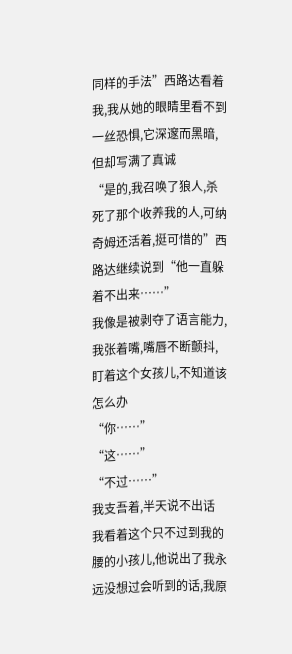同样的手法”西路达看着我,我从她的眼睛里看不到一丝恐惧,它深邃而黑暗,但却写满了真诚
“是的,我召唤了狼人,杀死了那个收养我的人,可纳奇姆还活着,挺可惜的”西路达继续说到“他一直躲着不出来……”
我像是被剥夺了语言能力,我张着嘴,嘴唇不断颤抖,盯着这个女孩儿,不知道该怎么办
“你……”
“这……”
“不过……”
我支吾着,半天说不出话
我看着这个只不过到我的腰的小孩儿,他说出了我永远没想过会听到的话,我原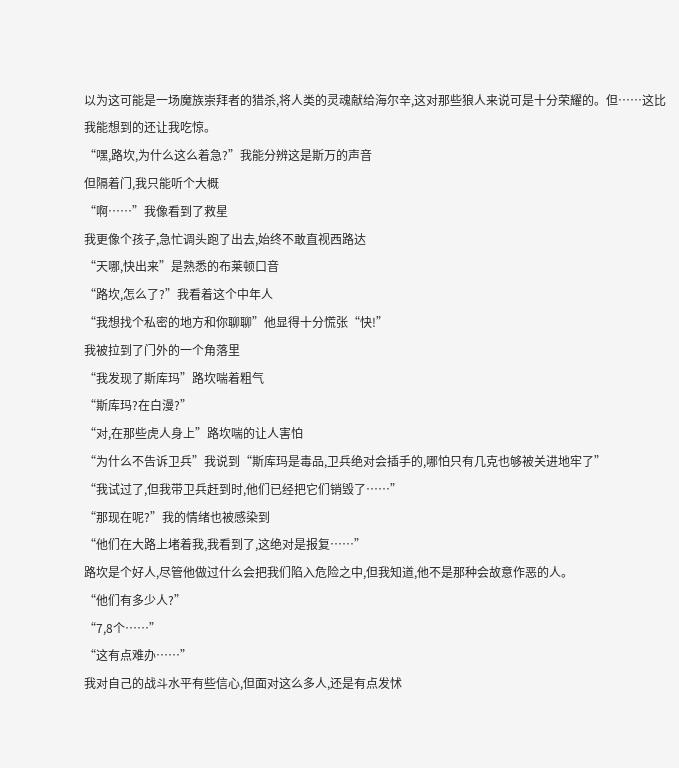以为这可能是一场魔族崇拜者的猎杀,将人类的灵魂献给海尔辛,这对那些狼人来说可是十分荣耀的。但……这比我能想到的还让我吃惊。
“嘿,路坎,为什么这么着急?”我能分辨这是斯万的声音
但隔着门,我只能听个大概
“啊……”我像看到了救星
我更像个孩子,急忙调头跑了出去,始终不敢直视西路达
“天哪,快出来”是熟悉的布莱顿口音
“路坎,怎么了?”我看着这个中年人
“我想找个私密的地方和你聊聊”他显得十分慌张“快!”
我被拉到了门外的一个角落里
“我发现了斯库玛”路坎喘着粗气
“斯库玛?在白漫?”
“对,在那些虎人身上”路坎喘的让人害怕
“为什么不告诉卫兵”我说到“斯库玛是毒品,卫兵绝对会插手的,哪怕只有几克也够被关进地牢了”
“我试过了,但我带卫兵赶到时,他们已经把它们销毁了……”
“那现在呢?”我的情绪也被感染到
“他们在大路上堵着我,我看到了,这绝对是报复……”
路坎是个好人,尽管他做过什么会把我们陷入危险之中,但我知道,他不是那种会故意作恶的人。
“他们有多少人?”
“7,8个……”
“这有点难办……”
我对自己的战斗水平有些信心,但面对这么多人,还是有点发怵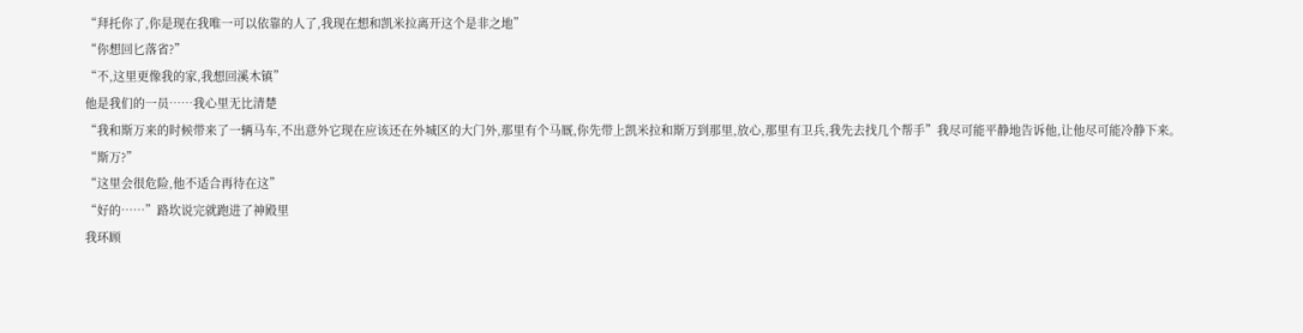“拜托你了,你是现在我唯一可以依靠的人了,我现在想和凯米拉离开这个是非之地”
“你想回匕落省?”
“不,这里更像我的家,我想回溪木镇”
他是我们的一员……我心里无比清楚
“我和斯万来的时候带来了一辆马车,不出意外它现在应该还在外城区的大门外,那里有个马厩,你先带上凯米拉和斯万到那里,放心,那里有卫兵,我先去找几个帮手”我尽可能平静地告诉他,让他尽可能冷静下来。
“斯万?”
“这里会很危险,他不适合再待在这”
“好的……”路坎说完就跑进了神殿里
我环顾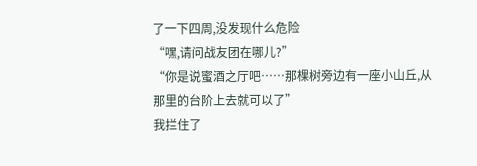了一下四周,没发现什么危险
“嘿,请问战友团在哪儿?”
“你是说蜜酒之厅吧……那棵树旁边有一座小山丘,从那里的台阶上去就可以了”
我拦住了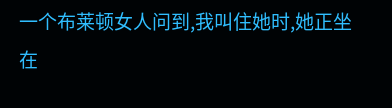一个布莱顿女人问到,我叫住她时,她正坐在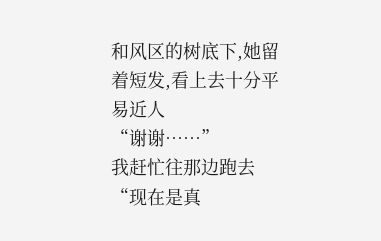和风区的树底下,她留着短发,看上去十分平易近人
“谢谢……”
我赶忙往那边跑去
“现在是真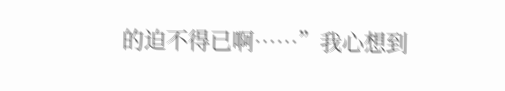的迫不得已啊……”我心想到